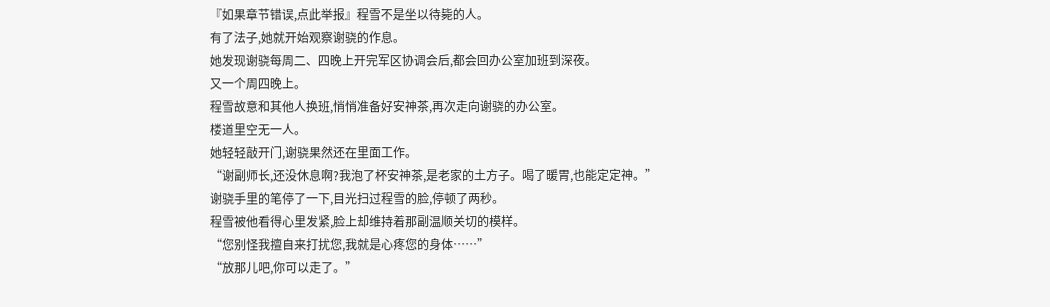『如果章节错误,点此举报』程雪不是坐以待毙的人。
有了法子,她就开始观察谢骁的作息。
她发现谢骁每周二、四晚上开完军区协调会后,都会回办公室加班到深夜。
又一个周四晚上。
程雪故意和其他人换班,悄悄准备好安神茶,再次走向谢骁的办公室。
楼道里空无一人。
她轻轻敲开门,谢骁果然还在里面工作。
“谢副师长,还没休息啊?我泡了杯安神茶,是老家的土方子。喝了暖胃,也能定定神。”
谢骁手里的笔停了一下,目光扫过程雪的脸,停顿了两秒。
程雪被他看得心里发紧,脸上却维持着那副温顺关切的模样。
“您别怪我擅自来打扰您,我就是心疼您的身体……”
“放那儿吧,你可以走了。”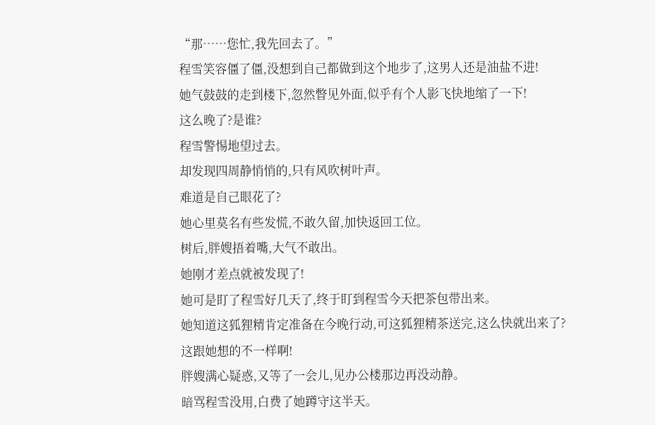“那……您忙,我先回去了。”
程雪笑容僵了僵,没想到自己都做到这个地步了,这男人还是油盐不进!
她气鼓鼓的走到楼下,忽然瞥见外面,似乎有个人影飞快地缩了一下!
这么晚了?是谁?
程雪警惕地望过去。
却发现四周静悄悄的,只有风吹树叶声。
难道是自己眼花了?
她心里莫名有些发慌,不敢久留,加快返回工位。
树后,胖嫂捂着嘴,大气不敢出。
她刚才差点就被发现了!
她可是盯了程雪好几天了,终于盯到程雪今天把茶包带出来。
她知道这狐狸精肯定准备在今晚行动,可这狐狸精茶送完,这么快就出来了?
这跟她想的不一样啊!
胖嫂满心疑惑,又等了一会儿,见办公楼那边再没动静。
暗骂程雪没用,白费了她蹲守这半天。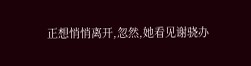正想悄悄离开,忽然,她看见谢骁办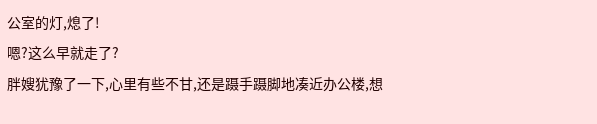公室的灯,熄了!
嗯?这么早就走了?
胖嫂犹豫了一下,心里有些不甘,还是蹑手蹑脚地凑近办公楼,想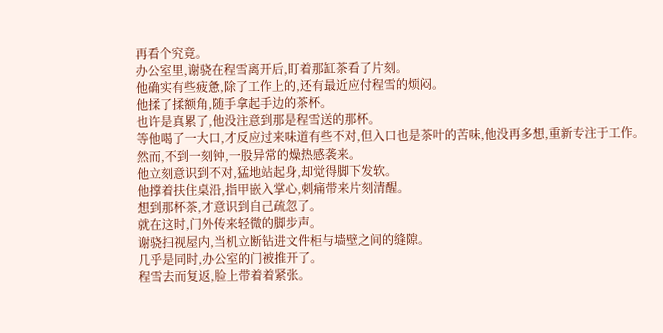再看个究竟。
办公室里,谢骁在程雪离开后,盯着那缸茶看了片刻。
他确实有些疲惫,除了工作上的,还有最近应付程雪的烦闷。
他揉了揉额角,随手拿起手边的茶杯。
也许是真累了,他没注意到那是程雪送的那杯。
等他喝了一大口,才反应过来味道有些不对,但入口也是茶叶的苦味,他没再多想,重新专注于工作。
然而,不到一刻钟,一股异常的燥热感袭来。
他立刻意识到不对,猛地站起身,却觉得脚下发软。
他撑着扶住桌沿,指甲嵌入掌心,刺痛带来片刻清醒。
想到那杯茶,才意识到自己疏忽了。
就在这时,门外传来轻微的脚步声。
谢骁扫视屋内,当机立断钻进文件柜与墙壁之间的缝隙。
几乎是同时,办公室的门被推开了。
程雪去而复返,脸上带着着紧张。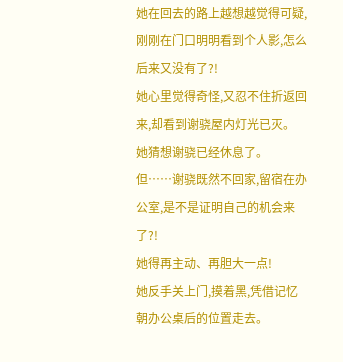她在回去的路上越想越觉得可疑,刚刚在门口明明看到个人影,怎么后来又没有了?!
她心里觉得奇怪,又忍不住折返回来,却看到谢骁屋内灯光已灭。
她猜想谢骁已经休息了。
但……谢骁既然不回家,留宿在办公室,是不是证明自己的机会来了?!
她得再主动、再胆大一点!
她反手关上门,摸着黑,凭借记忆朝办公桌后的位置走去。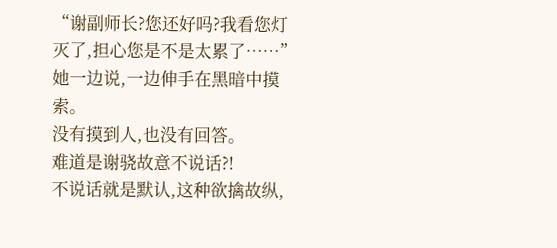“谢副师长?您还好吗?我看您灯灭了,担心您是不是太累了……”
她一边说,一边伸手在黑暗中摸索。
没有摸到人,也没有回答。
难道是谢骁故意不说话?!
不说话就是默认,这种欲擒故纵,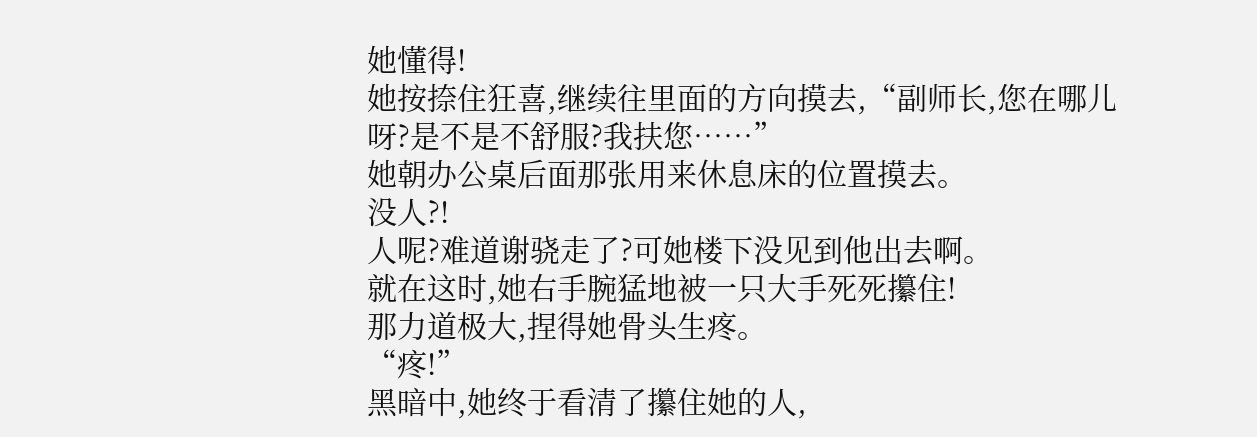她懂得!
她按捺住狂喜,继续往里面的方向摸去,“副师长,您在哪儿呀?是不是不舒服?我扶您……”
她朝办公桌后面那张用来休息床的位置摸去。
没人?!
人呢?难道谢骁走了?可她楼下没见到他出去啊。
就在这时,她右手腕猛地被一只大手死死攥住!
那力道极大,捏得她骨头生疼。
“疼!”
黑暗中,她终于看清了攥住她的人,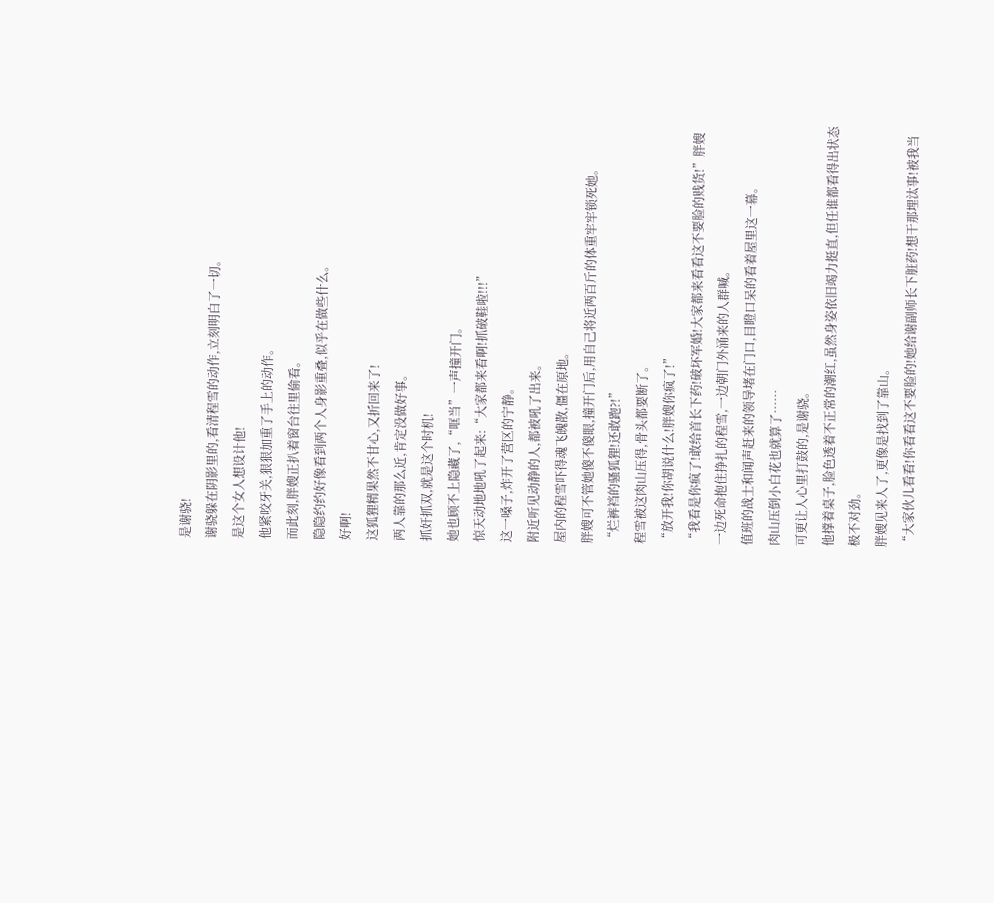是谢骁!
谢骁躲在阴影里的,看清程雪的动作,立刻明白了一切。
是这个女人想设计他!
他紧咬牙关,狠狠加重了手上的动作。
而此刻,胖嫂正扒着窗台往里偷看。
隐隐约约好像看到两个人身影重叠,似乎在做些什么。
好啊!
这狐狸精果然不甘心,又折回来了!
两人靠的那么近,肯定没做好事。
抓奸抓双,就是这个时机!
她也顾不上隐藏了,“哐当”一声撞开门。
惊天动地地吼了起来:“大家都来看啊!抓破鞋啦!!!”
这一嗓子,炸开了营区的宁静。
附近听见动静的人,都被吼了出来。
屋内的程雪吓得魂飞魄散,僵在原地。
胖嫂可不管她傻不傻眼,撞开门后,用自己将近两百斤的体重牢牢锁死她。
“烂裤裆的骚狐狸!还敢跑?!”
程雪被这肉山压得,骨头都要断了。
“放开我!你胡说什么!胖嫂你疯了!”
“我看是你疯了!敢给首长下药!破坏军婚!大家都来看看这不要脸的贱货!”胖嫂一边死命抱住挣扎的程雪,一边朝门外涌来的人群喊。
值班的战士和闻声赶来的领导堵在门口,目瞪口呆的看着屋里这一幕。
肉山压倒小白花也就算了……
可更让人心里打鼓的,是谢骁。
他撑着桌子,脸色透着不正常的潮红,虽然身姿依旧竭力挺直,但任谁都看得出状态极不对劲。
胖嫂见来人了,更像是找到了靠山。
“大家伙儿看看!你看看这不要脸的!她给谢副师长下脏药!想干那埋汰事!被我当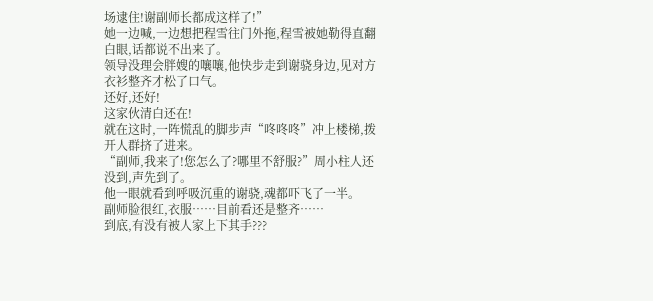场逮住!谢副师长都成这样了!”
她一边喊,一边想把程雪往门外拖,程雪被她勒得直翻白眼,话都说不出来了。
领导没理会胖嫂的嚷嚷,他快步走到谢骁身边,见对方衣衫整齐才松了口气。
还好,还好!
这家伙清白还在!
就在这时,一阵慌乱的脚步声“咚咚咚”冲上楼梯,拨开人群挤了进来。
“副师,我来了!您怎么了?哪里不舒服?”周小柱人还没到,声先到了。
他一眼就看到呼吸沉重的谢骁,魂都吓飞了一半。
副师脸很红,衣服……目前看还是整齐……
到底,有没有被人家上下其手???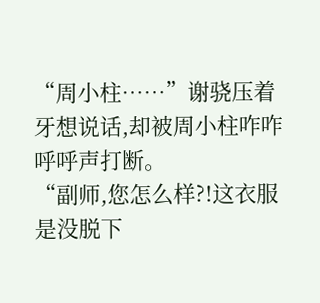“周小柱……”谢骁压着牙想说话,却被周小柱咋咋呼呼声打断。
“副师,您怎么样?!这衣服是没脱下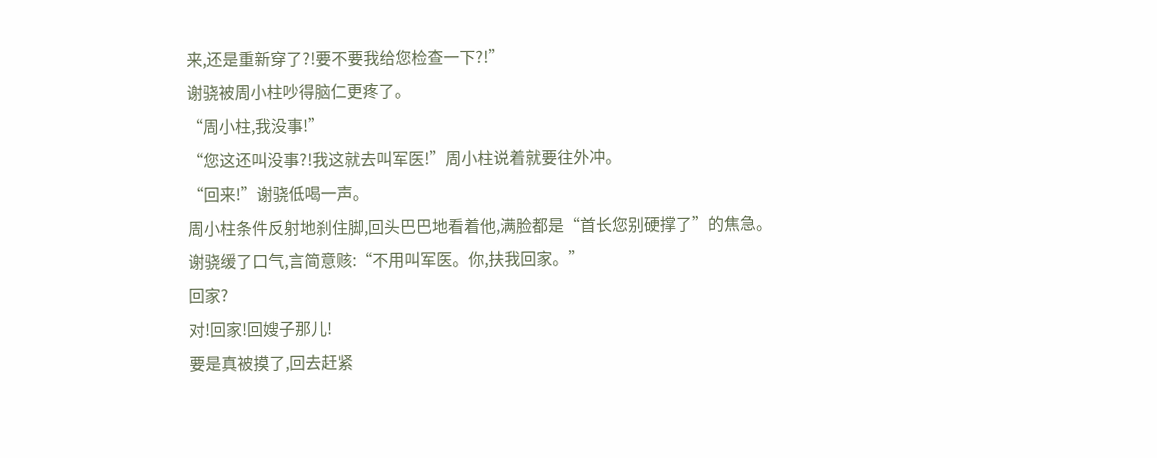来,还是重新穿了?!要不要我给您检查一下?!”
谢骁被周小柱吵得脑仁更疼了。
“周小柱,我没事!”
“您这还叫没事?!我这就去叫军医!”周小柱说着就要往外冲。
“回来!”谢骁低喝一声。
周小柱条件反射地刹住脚,回头巴巴地看着他,满脸都是“首长您别硬撑了”的焦急。
谢骁缓了口气,言简意赅:“不用叫军医。你,扶我回家。”
回家?
对!回家!回嫂子那儿!
要是真被摸了,回去赶紧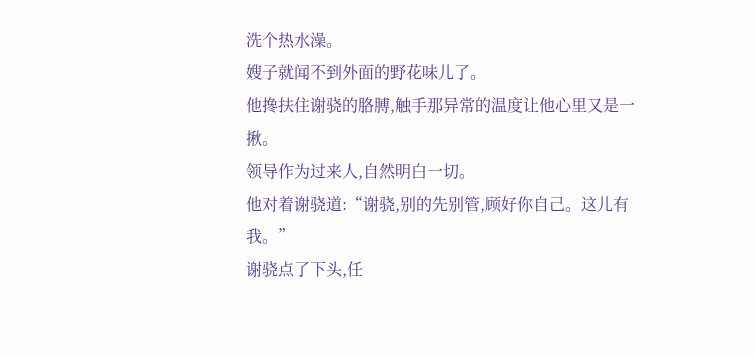洗个热水澡。
嫂子就闻不到外面的野花味儿了。
他搀扶住谢骁的胳膊,触手那异常的温度让他心里又是一揪。
领导作为过来人,自然明白一切。
他对着谢骁道:“谢骁,别的先别管,顾好你自己。这儿有我。”
谢骁点了下头,任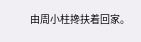由周小柱搀扶着回家。